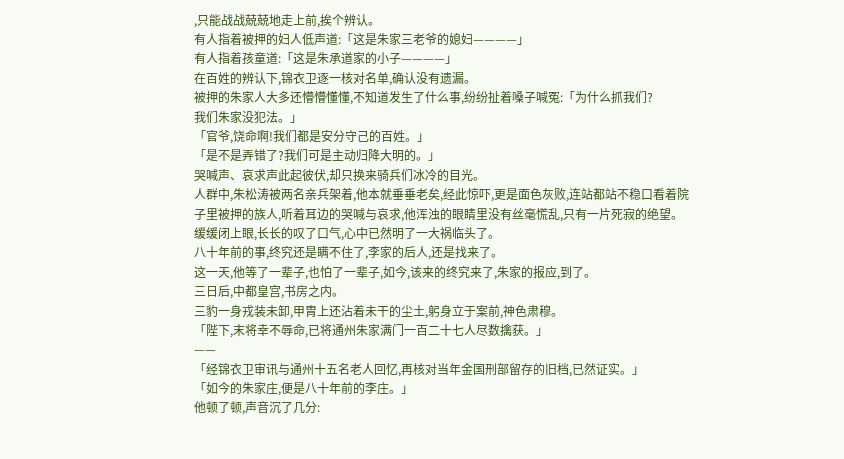,只能战战兢兢地走上前,挨个辨认。
有人指着被押的妇人低声道:「这是朱家三老爷的媳妇————」
有人指着孩童道:「这是朱承道家的小子————」
在百姓的辨认下,锦衣卫逐一核对名单,确认没有遗漏。
被押的朱家人大多还懵懵懂懂,不知道发生了什么事,纷纷扯着嗓子喊冤:「为什么抓我们?
我们朱家没犯法。」
「官爷,饶命啊!我们都是安分守己的百姓。」
「是不是弄错了?我们可是主动归降大明的。」
哭喊声、哀求声此起彼伏,却只换来骑兵们冰冷的目光。
人群中,朱松涛被两名亲兵架着,他本就垂垂老矣,经此惊吓,更是面色灰败,连站都站不稳口看着院子里被押的族人,听着耳边的哭喊与哀求,他浑浊的眼睛里没有丝毫慌乱,只有一片死寂的绝望。
缓缓闭上眼,长长的叹了口气,心中已然明了一大祸临头了。
八十年前的事,终究还是瞒不住了,李家的后人,还是找来了。
这一天,他等了一辈子,也怕了一辈子,如今,该来的终究来了,朱家的报应,到了。
三日后,中都皇宫,书房之内。
三豹一身戎装未卸,甲胄上还沾着未干的尘土,躬身立于案前,神色肃穆。
「陛下,末将幸不辱命,已将通州朱家满门一百二十七人尽数擒获。」
——
「经锦衣卫审讯与通州十五名老人回忆,再核对当年金国刑部留存的旧档,已然证实。」
「如今的朱家庄,便是八十年前的李庄。」
他顿了顿,声音沉了几分: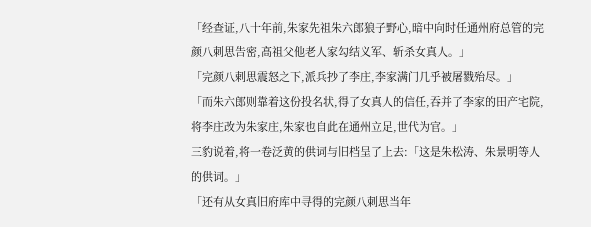「经查证,八十年前,朱家先祖朱六郎狼子野心,暗中向时任通州府总管的完颜八刺思告密,高祖父他老人家勾结义军、斩杀女真人。」
「完颜八剌思震怒之下,派兵抄了李庄,李家满门几乎被屠戮殆尽。」
「而朱六郎则靠着这份投名状,得了女真人的信任,吞并了李家的田产宅院,将李庄改为朱家庄,朱家也自此在通州立足,世代为官。」
三豹说着,将一卷泛黄的供词与旧档呈了上去:「这是朱松涛、朱景明等人的供词。」
「还有从女真旧府库中寻得的完颜八刺思当年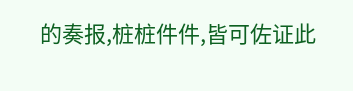的奏报,桩桩件件,皆可佐证此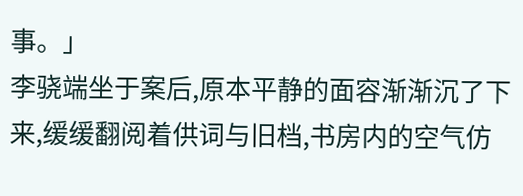事。」
李骁端坐于案后,原本平静的面容渐渐沉了下来,缓缓翻阅着供词与旧档,书房内的空气仿